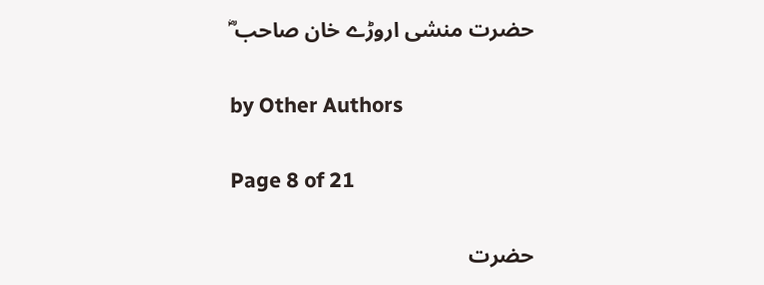حضرت منشی اروڑے خان صاحب ؓ

by Other Authors

Page 8 of 21

حضرت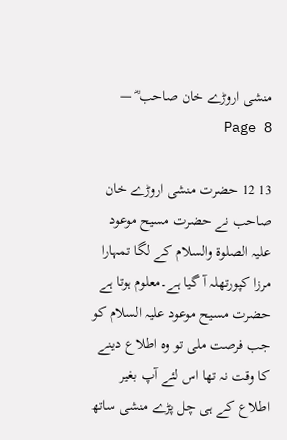منشی اروڑے خان صاحب ؓ — Page 8

13 12 حضرت منشی اروڑے خان صاحب نے حضرت مسیح موعود علیہ الصلوۃ والسلام کے لگا تمہارا مرزا کپورتھلہ آ گیا ہے۔معلوم ہوتا ہے حضرت مسیح موعود علیہ السلام کو جب فرصت ملی تو وہ اطلاع دینے کا وقت نہ تھا اس لئے آپ بغیر اطلاع کے ہی چل پڑے منشی ساتھ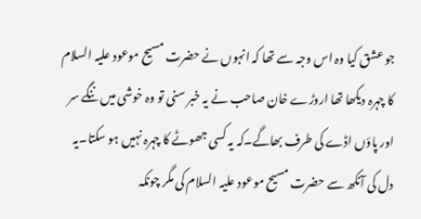جو عشق کیا وہ اس وجہ سے تھا کہ انہوں نے حضرت مسیح موعود علیہ السلام کا چہرہ دیکھا تھا اروڑے خان صاحب نے یہ خبر سنی تو وہ خوشی میں ننگے سر اور پاؤں اڈے کی طرف بھاگے۔کہ یہ کسی جھوٹے کا چہرہ نہیں ہو سکتا۔یہ دل کی آنکھ سے حضرت مسیح موعود علیہ السلام کی مگر چونکہ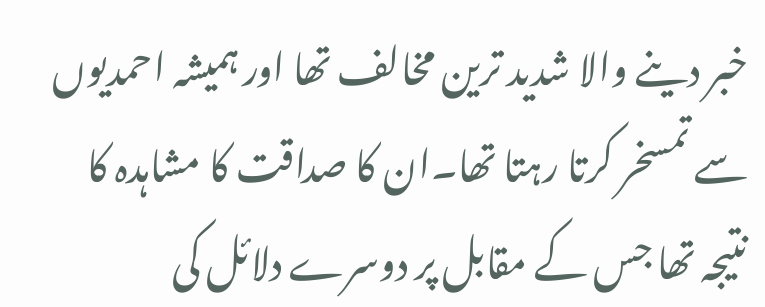خبر دینے والا شدید ترین مخالف تھا اور ہمیشہ احمدیوں سے تمسخر کرتا رہتا تھا۔ان کا صداقت کا مشاہدہ کا نتیجہ تھا جس کے مقابل پر دوسرے دلائل کی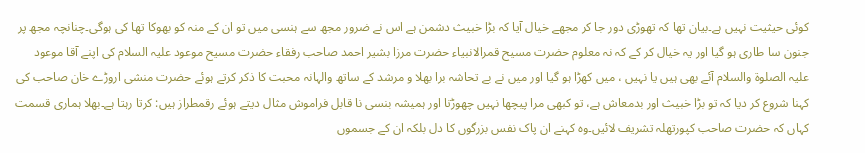کوئی حیثیت نہیں ہے۔بیان تھا کہ تھوڑی دور جا کر مجھے خیال آیا کہ بڑا خبیث دشمن ہے اس نے ضرور مجھ سے ہنسی میں تو ان کے منہ کو بھوکا تھا کی ہوگی۔چنانچہ مجھ پر جنون سا طاری ہو گیا اور یہ خیال کر کے کہ نہ معلوم حضرت مسیح قمرالانبیاء حضرت مرزا بشیر احمد صاحب رفقاء حضرت مسیح موعود علیہ السلام کی اپنے آقا موعود علیہ الصلوۃ والسلام آئے بھی ہیں یا نہیں ، میں کھڑا ہو گیا اور میں نے بے تحاشہ برا بھلا و مرشد کے ساتھ والہانہ محبت کا ذکر کرتے ہوئے حضرت منشی اروڑے خان صاحب کی کہنا شروع کر دیا کہ تو بڑا خبیث اور بدمعاش ہے، تو کبھی مرا پیچھا نہیں چھوڑتا اور ہمیشہ بنسی نا قابل فراموش مثال دیتے ہوئے رقمطراز ہیں: کرتا رہتا ہے۔بھلا ہماری قسمت کہاں کہ حضرت صاحب کپورتھلہ تشریف لائیں۔وہ کہنے ان پاک نفس بزرگوں کا دل بلکہ ان کے جسموں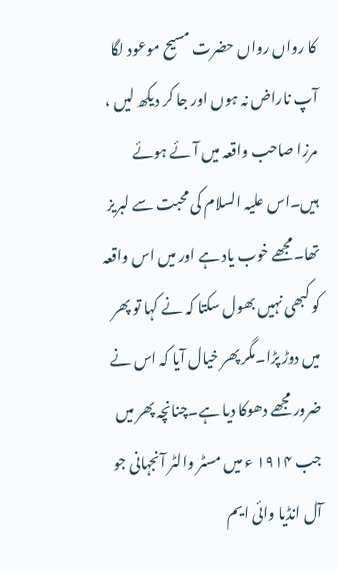کا رواں رواں حضرت مسیح موعود لگا آپ ناراض نہ ہوں اور جا کر دیکھ لیں ، مرزا صاحب واقعہ میں آئے ہوئے ہیں۔اس علیہ السلام کی محبت سے لبریز تھا۔مجھے خوب یاد ہے اور میں اس واقعہ کو کبھی نہیں بھول سکتا کہ نے کہا تو پھر میں دوڑ پڑا۔مگر پھر خیال آیا کہ اس نے ضرور مجھے دھوکا دیا ہے۔چنانچہ پھر میں جب ۱۹۱۴ ء میں مسٹر والٹر آنجہانی جو آل انڈیا وائی ایم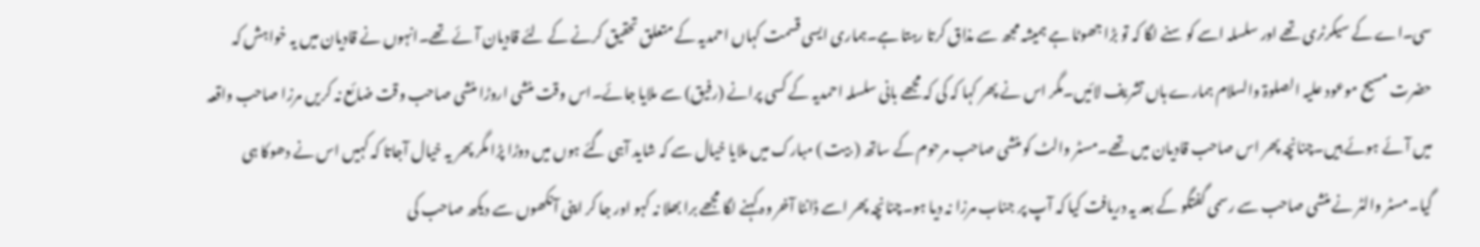سی۔اے کے سیکرٹری تھے اور سلسلہ اسے کو سنے لگا کہ تو بڑا جھوٹا ہے ہمیشہ مجھ سے مذاق کرتا رہتا ہے۔ہماری ایسی قسمت کہاں احمدیہ کے متعلق تحقیق کرنے کے لئے قادیان آئے تھے۔انہوں نے قادیان میں یہ خواہش کہ حضرت مسیح موعود علیہ الصلوۃ والسلام ہمارے ہاں تشریف لائیں۔مگر اس نے پھر کہا کہ کی کہ مجھے بانی سلسلہ احمدیہ کے کسی پرانے (رفیق) سے ملایا جائے۔اس وقت منشی اروڑا منشی صاحب وقت ضائع نہ کریں مرزا صاحب واقعہ میں آئے ہوئے ہیں۔چنانچہ پھر اس صاحب قادیان میں تھے۔مسٹر والٹ کو منشی صاحب مرحوم کے ساتھ ( بیت ) مبارک میں ملایا خیال سے کہ شاید آہی گئے ہوں میں دوڑا پڑا مگر پھر یہ خیال آجاتا کہ کہیں اس نے دھوکا ہی گیا۔مسٹر والٹر نے منشی صاحب سے رسمی گفتگو کے بعد یہ دریافت کیا کہ آپ پر جناب مرزا نہ دیا ہو۔چنانچہ پھر اسے ڈانٹا آخر وہ کہنے لگا مجھے برا بھلا نہ کہو اور جا کر اپنی آنکھوں سے دیکھ صاحب کی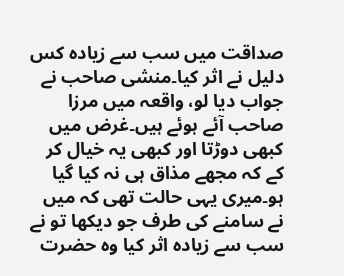صداقت میں سب سے زیادہ کس دلیل نے اثر کیا۔منشی صاحب نے جواب دیا لو، واقعہ میں مرزا صاحب آئے ہوئے ہیں۔غرض میں کبھی دوڑتا اور کبھی یہ خیال کر کے کہ مجھے مذاق ہی نہ کیا گیا ہو۔میری یہی حالت تھی کہ میں نے سامنے کی طرف جو دیکھا تو نے سب سے زیادہ اثر کیا وہ حضرت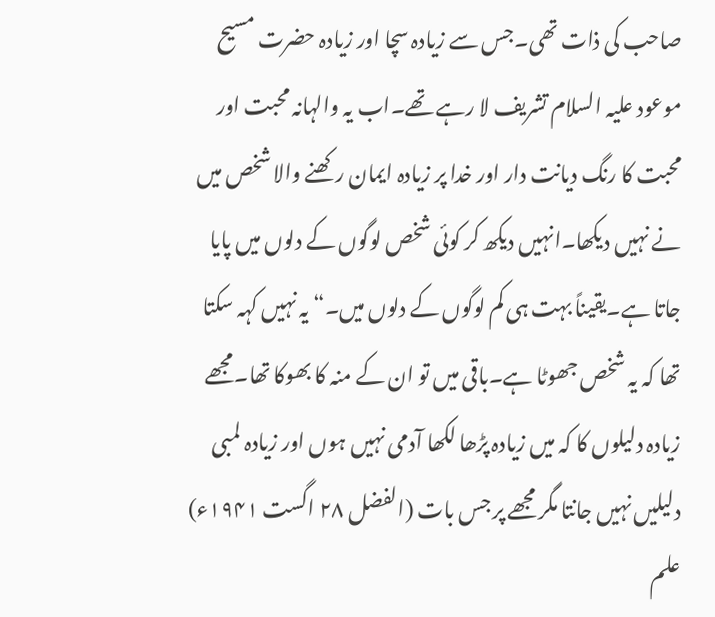صاحب کی ذات تھی۔جس سے زیادہ سچا اور زیادہ حضرت مسیح موعود علیہ السلام تشریف لا رہے تھے۔اب یہ والہانہ محبت اور محبت کا رنگ دیانت دار اور خدا پر زیادہ ایمان رکھنے والا شخص میں نے نہیں دیکھا۔انہیں دیکھ کر کوئی شخص لوگوں کے دلوں میں پایا جاتا ہے۔یقیناً بہت ہی کم لوگوں کے دلوں میں۔“ یہ نہیں کہہ سکتا تھا کہ یہ شخص جھوٹا ہے۔باقی میں تو ان کے منہ کا بھوکا تھا۔مجھے زیادہ دلیلوں کا کہ میں زیادہ پڑھا لکھا آدمی نہیں ہوں اور زیادہ لمبی دلیلیں نہیں جانتا مگر مجھے پر جس بات (الفضل ۲۸ اگست ۱۹۴۱ء) علم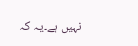نہیں ہے۔یہ کہ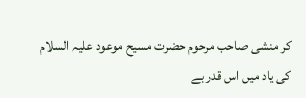کر منشی صاحب مرحوم حضرت مسیح موعود علیہ السلام کی یاد میں اس قدر بے